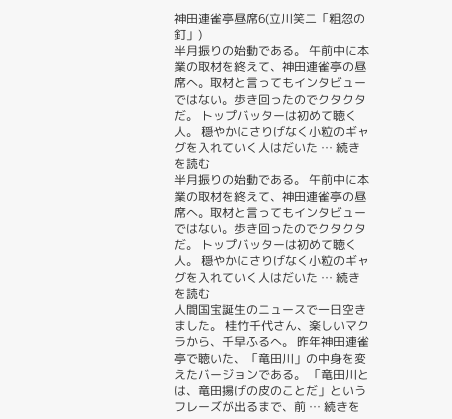神田連雀亭昼席6(立川笑二「粗忽の釘」)
半月振りの始動である。 午前中に本業の取材を終えて、神田連雀亭の昼席へ。取材と言ってもインタビューではない。歩き回ったのでクタクタだ。 トップバッターは初めて聴く人。 穏やかにさりげなく小粒のギャグを入れていく人はだいた … 続きを読む
半月振りの始動である。 午前中に本業の取材を終えて、神田連雀亭の昼席へ。取材と言ってもインタビューではない。歩き回ったのでクタクタだ。 トップバッターは初めて聴く人。 穏やかにさりげなく小粒のギャグを入れていく人はだいた … 続きを読む
人間国宝誕生のニュースで一日空きました。 桂竹千代さん、楽しいマクラから、千早ふるへ。 昨年神田連雀亭で聴いた、「竜田川」の中身を変えたバージョンである。 「竜田川とは、竜田揚げの皮のことだ」というフレーズが出るまで、前 … 続きを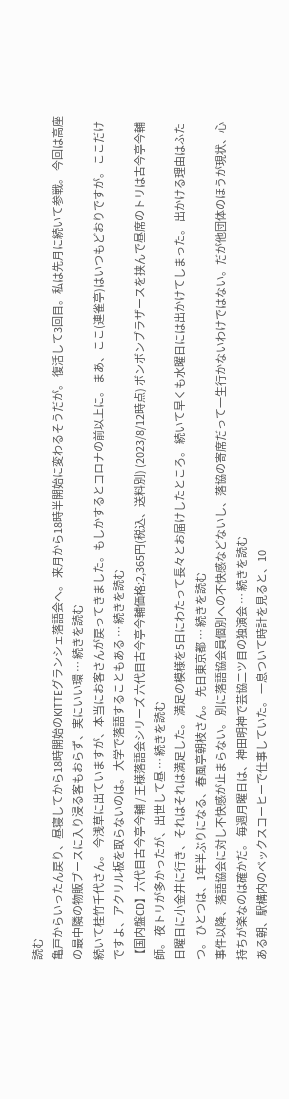読む
亀戸からいったん戻り、昼寝してから18時開始のKITTEグランシェ落語会へ。 来月から18時半開始に変わるそうだが。 復活して3回目。私は先月に続いて参戦。 今回は高座の最中隣の物販ブースに入り浸る客もおらず、実にいい環 … 続きを読む
続いて桂竹千代さん。 今浅草に出ていますが、本当にお客さんが戻ってきました。もしかするとコロナの前以上に。 まあ、ここ(連雀亭)はいつもどおりですが。 ここだけですよ、アクリル板を取らないのは。 大学で落語することもある … 続きを読む
【国内盤CD】六代目古今亭今輔 / 王様落語会シリーズ 六代目古今亭今輔価格:2,365円(税込、送料別) (2023/8/12時点) ボンボンブラザースを挟んで昼席のトリは古今亭今輔師。 夜トリが多かったが、出世して昼 … 続きを読む
日曜日に小金井に行き、それはそれは満足した。 満足の模様を5日にわたって長々とお届けしたところ。 続いて早くも水曜日には出かけてしまった。 出かける理由はふたつ。 ひとつは、1年半ぶりになる、春風亭朝枝さん。 先日東京都 … 続きを読む
事件以降、落語協会に対し不快感が止まらない。 別に落語協会員個別への不快感などないし、落協の寄席だって一生行かないわけではない。だが他団体のほうが現状、心持ちが楽なのは確かだ。 毎週月曜日は、神田明神で芸協二ツ目の独演会 … 続きを読む
ある朝、駅構内のベックスコーヒーで仕事していた。 一息ついて時計を見ると、10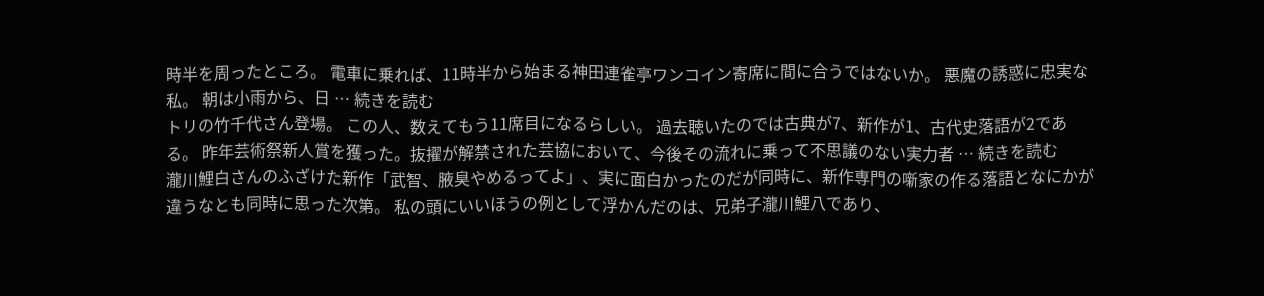時半を周ったところ。 電車に乗れば、11時半から始まる神田連雀亭ワンコイン寄席に間に合うではないか。 悪魔の誘惑に忠実な私。 朝は小雨から、日 … 続きを読む
トリの竹千代さん登場。 この人、数えてもう11席目になるらしい。 過去聴いたのでは古典が7、新作が1、古代史落語が2である。 昨年芸術祭新人賞を獲った。抜擢が解禁された芸協において、今後その流れに乗って不思議のない実力者 … 続きを読む
瀧川鯉白さんのふざけた新作「武智、腋臭やめるってよ」、実に面白かったのだが同時に、新作専門の噺家の作る落語となにかが違うなとも同時に思った次第。 私の頭にいいほうの例として浮かんだのは、兄弟子瀧川鯉八であり、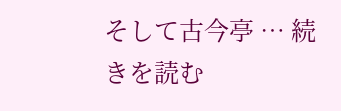そして古今亭 … 続きを読む